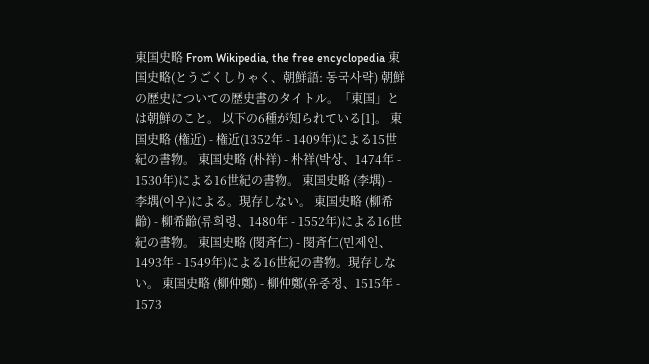東国史略 From Wikipedia, the free encyclopedia 東国史略(とうごくしりゃく、朝鮮語: 동국사략) 朝鮮の歴史についての歴史書のタイトル。「東国」とは朝鮮のこと。 以下の6種が知られている[1]。 東国史略 (権近) - 権近(1352年 - 1409年)による15世紀の書物。 東国史略 (朴祥) - 朴祥(박상、1474年 - 1530年)による16世紀の書物。 東国史略 (李堣) - 李堣(이우)による。現存しない。 東国史略 (柳希齡) - 柳希齡(류희령、1480年 - 1552年)による16世紀の書物。 東国史略 (閔斉仁) - 閔斉仁(민제인、1493年 - 1549年)による16世紀の書物。現存しない。 東国史略 (柳仲鄭) - 柳仲鄭(유중정、1515年 - 1573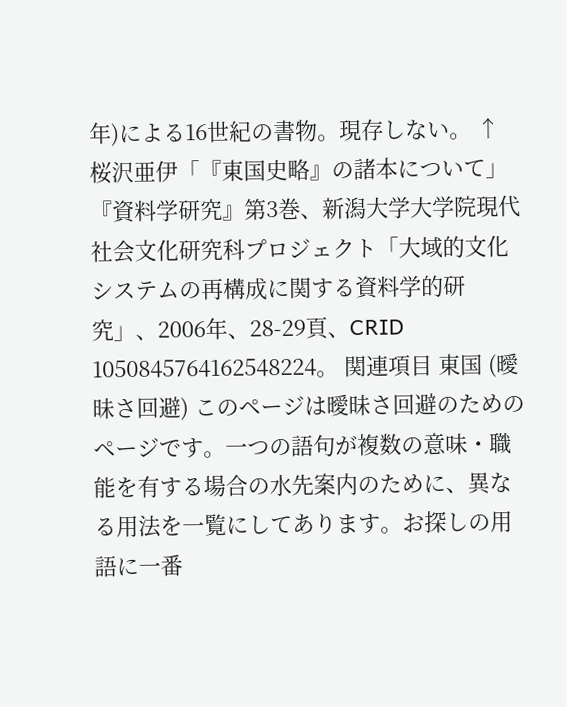年)による16世紀の書物。現存しない。 ↑ 桜沢亜伊「『東国史略』の諸本について」『資料学研究』第3巻、新潟大学大学院現代社会文化研究科プロジェクト「大域的文化システムの再構成に関する資料学的研究」、2006年、28-29頁、CRID 1050845764162548224。 関連項目 東国 (曖昧さ回避) このページは曖昧さ回避のためのページです。一つの語句が複数の意味・職能を有する場合の水先案内のために、異なる用法を一覧にしてあります。お探しの用語に一番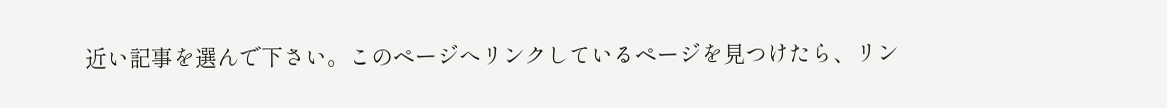近い記事を選んで下さい。このページへリンクしているページを見つけたら、リン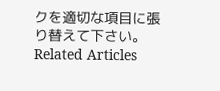クを適切な項目に張り替えて下さい。 Related Articles